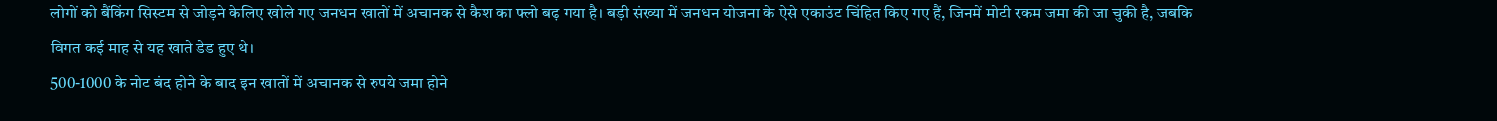लोगों को बैंकिंग सिस्टम से जोड़ने केलिए खोले गए जनधन खातों में अचानक से कैश का फ्लो बढ़ गया है। बड़ी संख्या में जनधन योजना के ऐसे एकाउंट चिंहित किए गए हैं, जिनमें मोटी रकम जमा की जा चुकी है, जबकि विगत कई माह से यह खाते डेड हुए थे।
500-1000 के नोट बंद होने के बाद इन खातों में अचानक से रुपये जमा होने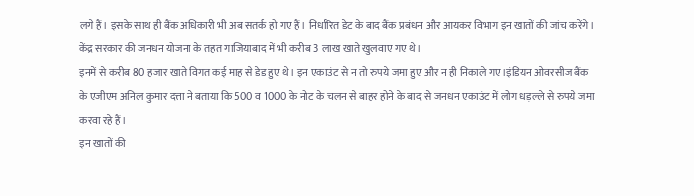लगे हैं। इसके साथ ही बैंक अधिकारी भी अब सतर्क हो गए हैं। निर्धारित डेट के बाद बैंक प्रबंधन और आयकर विभाग इन खातों की जांच करेंगे। केंद्र सरकार की जनधन योजना के तहत गाजियाबाद में भी करीब 3 लाख खाते खुलवाए गए थे।
इनमें से करीब 80 हजार खाते विगत कई माह से डेड हुए थे। इन एकाउंट से न तो रुपये जमा हुए और न ही निकाले गए।इंडियन ओवरसीज बैंक के एजीएम अनिल कुमार दत्ता ने बताया कि 500 व 1000 के नोट के चलन से बाहर होने के बाद से जनधन एकाउंट में लोग धड़ल्ले से रुपये जमा करवा रहे हैं।
इन खातों की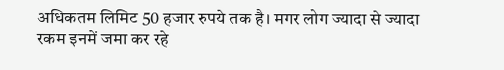अधिकतम लिमिट 50 हजार रुपये तक है। मगर लोग ज्यादा से ज्यादा रकम इनमें जमा कर रहे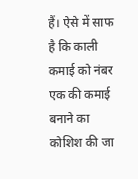हैं। ऐसे में साफ है कि काली कमाई को नंबर एक की कमाई बनाने का कोशिश की जा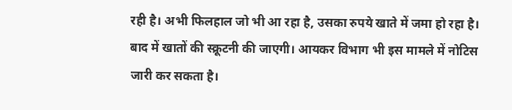रही है। अभी फिलहाल जो भी आ रहा है, उसका रुपये खाते में जमा हो रहा है। बाद में खातों की स्क्रूटनी की जाएगी। आयकर विभाग भी इस मामले में नोटिस जारी कर सकता है।